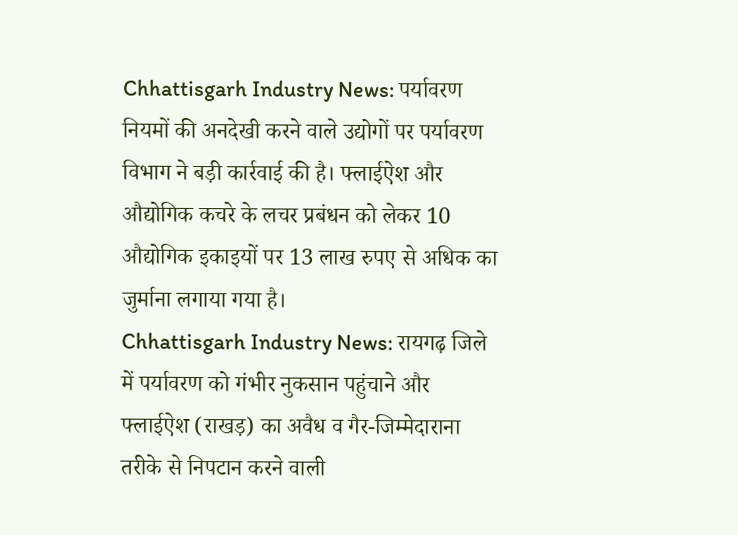Chhattisgarh Industry News: पर्यावरण नियमों की अनदेखी करने वाले उद्योगों पर पर्यावरण विभाग ने बड़ी कार्रवाई की है। फ्लाईऐश और औद्योगिक कचरे के लचर प्रबंधन को लेकर 10 औद्योगिक इकाइयों पर 13 लाख रुपए से अधिक का जुर्माना लगाया गया है।
Chhattisgarh Industry News: रायगढ़ जिले में पर्यावरण को गंभीर नुकसान पहुंचाने और फ्लाईऐश (राखड़) का अवैध व गैर-जिम्मेदाराना तरीके से निपटान करने वाली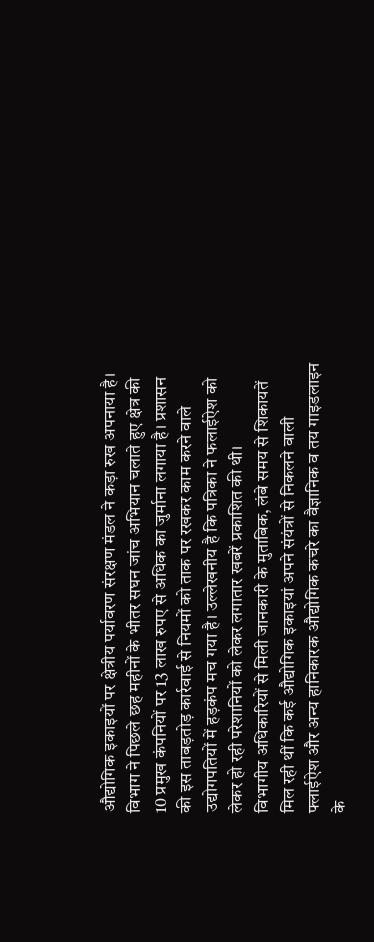औद्योगिक इकाइयों पर क्षेत्रीय पर्यावरण संरक्षण मंडल ने कड़ा रुख अपनाया है। विभाग ने पिछले छह महीनों के भीतर सघन जांच अभियान चलाते हुए क्षेत्र की 10 प्रमुख कंपनियों पर 13 लाख रुपए से अधिक का जुर्माना लगाया है। प्रशासन की इस ताबड़तोड़ कार्रवाई से नियमों को ताक पर रखकर काम करने वाले उद्योगपतियों में हड़कंप मच गया है। उल्लेखनीय है कि पत्रिका ने फलाईऐश को लेकर हो रही परेशानियों को लेकर लगातार खबरें प्रकाशित की थी।
विभागीय अधिकारियों से मिली जानकारी के मुताबिक, लंबे समय से शिकायतें मिल रही थीं कि कई औद्योगिक इकाइयां अपने संयंत्रों से निकलने वाली फ्लाईऐश और अन्य हानिकारक औद्योगिक कचरे का वैज्ञानिक व तय गाइडलाइन के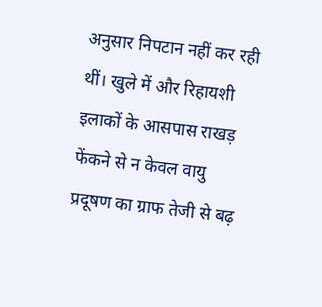अनुसार निपटान नहीं कर रही थीं। खुले में और रिहायशी इलाकों के आसपास राखड़ फेंकने से न केवल वायु प्रदूषण का ग्राफ तेजी से बढ़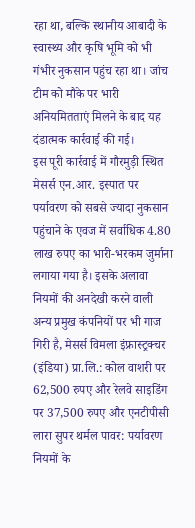रहा था, बल्कि स्थानीय आबादी के स्वास्थ्य और कृषि भूमि को भी गंभीर नुकसान पहुंच रहा था। जांच टीम को मौके पर भारी अनियमितताएं मिलने के बाद यह दंडात्मक कार्रवाई की गई।
इस पूरी कार्रवाई में गौरमुड़ी स्थित मेसर्स एन.आर. इस्पात पर पर्यावरण को सबसे ज्यादा नुकसान पहुंचाने के एवज में सर्वाधिक 4.80 लाख रुपए का भारी-भरकम जुर्माना लगाया गया है। इसके अलावा नियमों की अनदेखी करने वाली अन्य प्रमुख कंपनियों पर भी गाज गिरी है, मेसर्स विमला इंफ्रास्ट्रक्चर (इंडिया) प्रा.लि.: कोल वाशरी पर 62,500 रुपए और रेलवे साइडिंग पर 37,500 रुपए और एनटीपीसी लारा सुपर थर्मल पावर: पर्यावरण नियमों के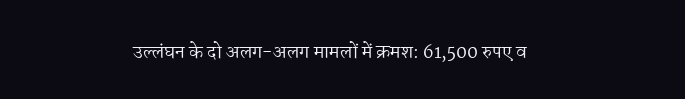उल्लंघन के दो अलग-अलग मामलों में क्रमश: 61,500 रुपए व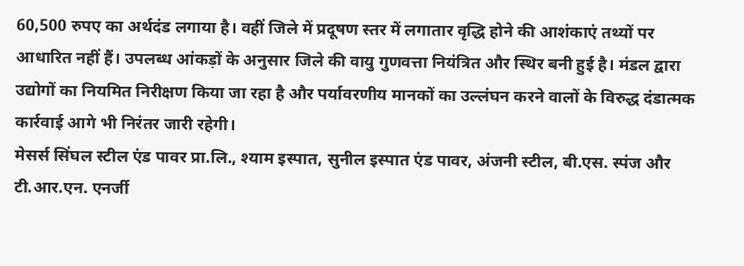60,500 रुपए का अर्थदंड लगाया है। वहीं जिले में प्रदूषण स्तर में लगातार वृद्धि होने की आशंकाएं तथ्यों पर आधारित नहीं हैं। उपलब्ध आंकड़ों के अनुसार जिले की वायु गुणवत्ता नियंत्रित और स्थिर बनी हुई है। मंडल द्वारा उद्योगों का नियमित निरीक्षण किया जा रहा है और पर्यावरणीय मानकों का उल्लंघन करने वालों के विरुद्ध दंडात्मक कार्रवाई आगे भी निरंतर जारी रहेगी।
मेसर्स सिंघल स्टील एंड पावर प्रा.लि., श्याम इस्पात, सुनील इस्पात एंड पावर, अंजनी स्टील, बी.एस. स्पंज और टी.आर.एन. एनर्जी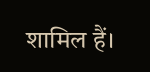शामिल हैं।